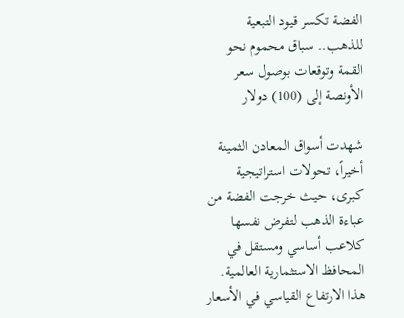الفضة تكسر قيود التبعية للذهب.. سباق محموم نحو القمة وتوقعات بوصول سعر الأونصة إلى (100) دولار

شهدت أسواق المعادن الثمينة أخيراً، تحولات استراتيجية كبرى، حيث خرجت الفضة من عباءة الذهب لتفرض نفسها كلاعب أساسي ومستقل في المحافظ الاستثمارية العالمية.
هذا الارتفاع القياسي في الأسعار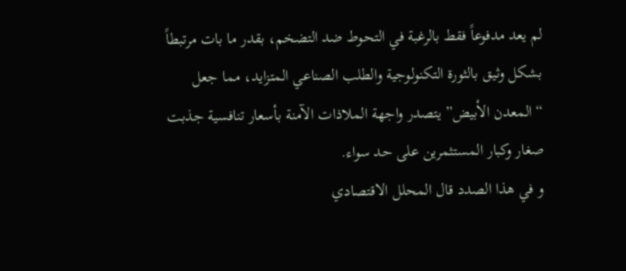لم يعد مدفوعاً فقط بالرغبة في التحوط ضد التضخم، بقدر ما بات مرتبطاً بشكل وثيق بالثورة التكنولوجية والطلب الصناعي المتزايد، مما جعل “المعدن الأبيض” يتصدر واجهة الملاذات الآمنة بأسعار تنافسية جذبت صغار وكبار المستثمرين على حد سواء.
و في هذا الصدد قال المحلل الاقتصادي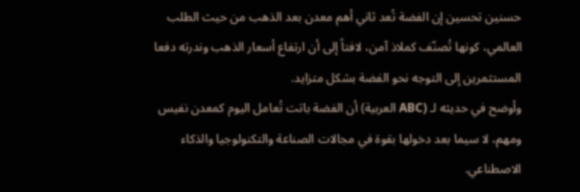حسنين تحسين إن الفضة تُعد ثاني أهم معدن بعد الذهب من حيث الطلب العالمي، كونها تُصنّف كملاذ آمن، لافتاً إلى أن ارتفاع أسعار الذهب وندرته دفعا المستثمرين إلى التوجه نحو الفضة بشكل متزايد.
وأوضح في حديثه لـ (ABC العربية) أن الفضة باتت تُعامل اليوم كمعدن نفيس ومهم، لا سيما بعد دخولها بقوة في مجالات الصناعة والتكنولوجيا والذكاء الاصطناعي.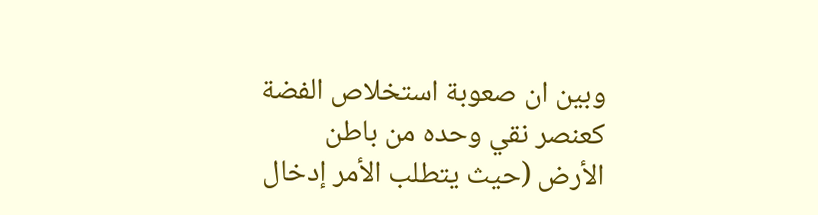وبين ان صعوبة استخلاص الفضة كعنصر نقي وحده من باطن الأرض (حيث يتطلب الأمر إدخال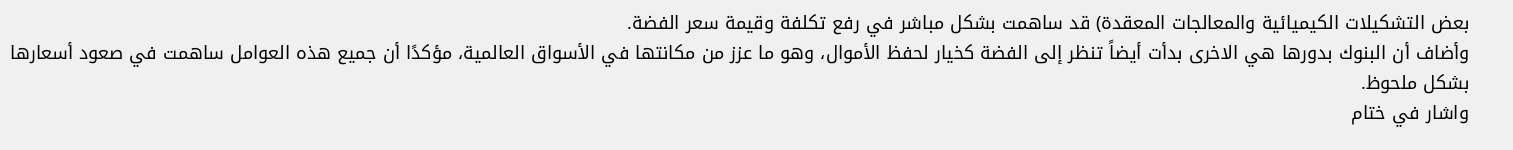بعض التشكيلات الكيميائية والمعالجات المعقدة) قد ساهمت بشكل مباشر في رفع تكلفة وقيمة سعر الفضة.
وأضاف أن البنوك بدورها هي الاخرى بدأت أيضاً تنظر إلى الفضة كخيار لحفظ الأموال، وهو ما عزز من مكانتها في الأسواق العالمية، مؤكدًا أن جميع هذه العوامل ساهمت في صعود أسعارها بشكل ملحوظ.
واشار في ختام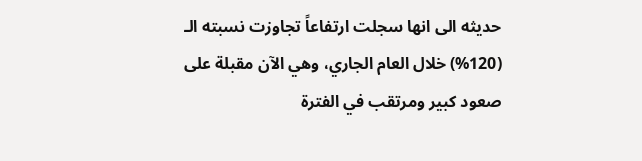حديثه الى انها سجلت ارتفاعاً تجاوزت نسبته الـ (120%) خلال العام الجاري، وهي الآن مقبلة على صعود كبير ومرتقب في الفترة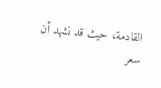القادمة، حيث قد نشهد أن سعر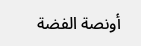أونصة الفضة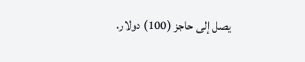يصل إلى حاجز (100) دولار.